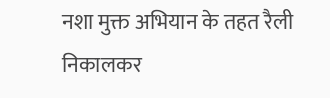नशा मुक्त अभियान के तहत रैली निकालकर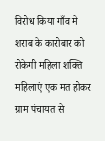विरोध किया गाँव मे शराब के कारोबार को रोकेगी महिला शक्ति
महिलाएं एक मत होकर ग्राम पंचायत से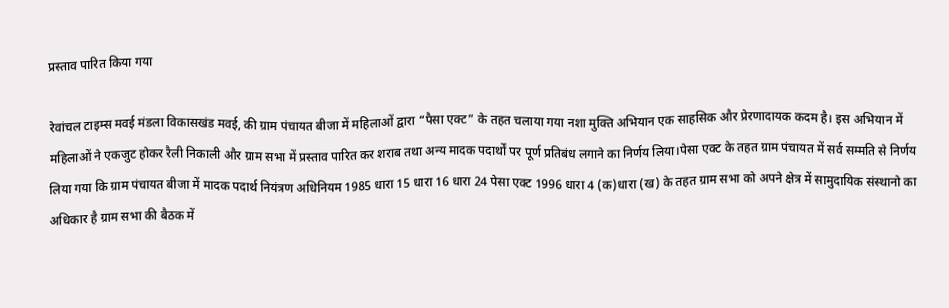प्रस्ताव पारित किया गया

रेवांचल टाइम्स मवई मंडला विकासखंड मवई, की ग्राम पंचायत बीजा में महिलाओं द्वारा “पैसा एक्ट” के तहत चलाया गया नशा मुक्ति अभियान एक साहसिक और प्रेरणादायक कदम है। इस अभियान में महिलाओं ने एकजुट होकर रैली निकाली और ग्राम सभा में प्रस्ताव पारित कर शराब तथा अन्य मादक पदार्थों पर पूर्ण प्रतिबंध लगाने का निर्णय लिया।पेसा एक्ट के तहत ग्राम पंचायत में सर्व सम्मति से निर्णय लिया गया कि ग्राम पंचायत बीजा में मादक पदार्थ नियंत्रण अधिनियम 1985 धारा 15 धारा 16 धारा 24 पेसा एक्ट 1996 धारा 4 (क)धारा (ख) के तहत ग्राम सभा को अपने क्षेत्र में सामुदायिक संस्थानो का अधिकार है ग्राम सभा की बैठक में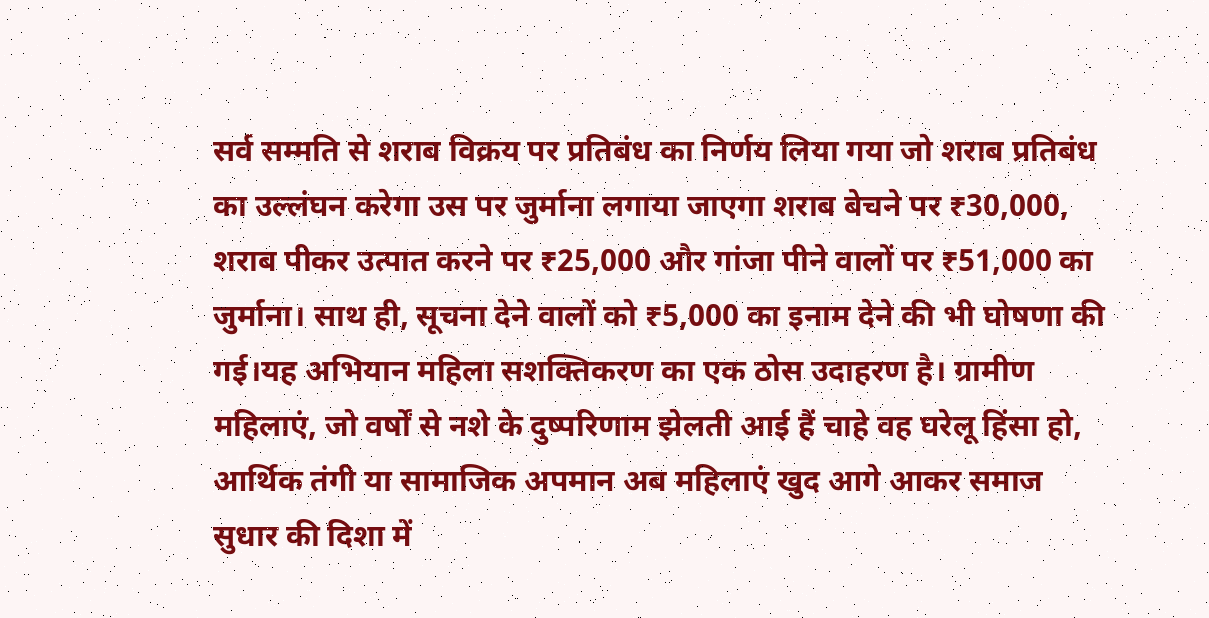सर्व सम्मति से शराब विक्रय पर प्रतिबंध का निर्णय लिया गया जो शराब प्रतिबंध का उल्लंघन करेगा उस पर जुर्माना लगाया जाएगा शराब बेचने पर ₹30,000, शराब पीकर उत्पात करने पर ₹25,000 और गांजा पीने वालों पर ₹51,000 का जुर्माना। साथ ही, सूचना देने वालों को ₹5,000 का इनाम देने की भी घोषणा की गई।यह अभियान महिला सशक्तिकरण का एक ठोस उदाहरण है। ग्रामीण महिलाएं, जो वर्षों से नशे के दुष्परिणाम झेलती आई हैं चाहे वह घरेलू हिंसा हो, आर्थिक तंगी या सामाजिक अपमान अब महिलाएं खुद आगे आकर समाज सुधार की दिशा में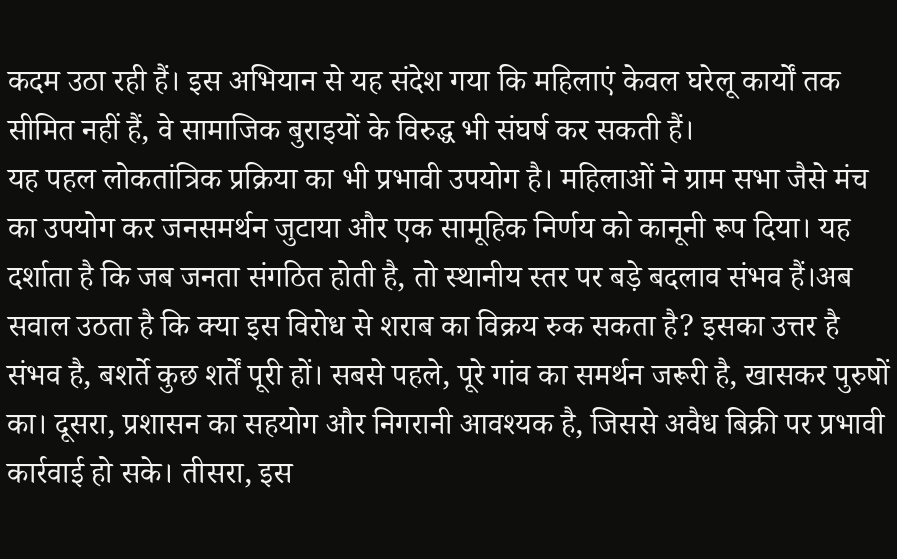कदम उठा रही हैं। इस अभियान से यह संदेश गया कि महिलाएं केवल घरेलू कार्यों तक सीमित नहीं हैं, वे सामाजिक बुराइयों के विरुद्ध भी संघर्ष कर सकती हैं।
यह पहल लोकतांत्रिक प्रक्रिया का भी प्रभावी उपयोग है। महिलाओं ने ग्राम सभा जैसे मंच का उपयोग कर जनसमर्थन जुटाया और एक सामूहिक निर्णय को कानूनी रूप दिया। यह दर्शाता है कि जब जनता संगठित होती है, तो स्थानीय स्तर पर बड़े बदलाव संभव हैं।अब सवाल उठता है कि क्या इस विरोध से शराब का विक्रय रुक सकता है? इसका उत्तर है संभव है, बशर्ते कुछ शर्तें पूरी हों। सबसे पहले, पूरे गांव का समर्थन जरूरी है, खासकर पुरुषों का। दूसरा, प्रशासन का सहयोग और निगरानी आवश्यक है, जिससे अवैध बिक्री पर प्रभावी कार्रवाई हो सके। तीसरा, इस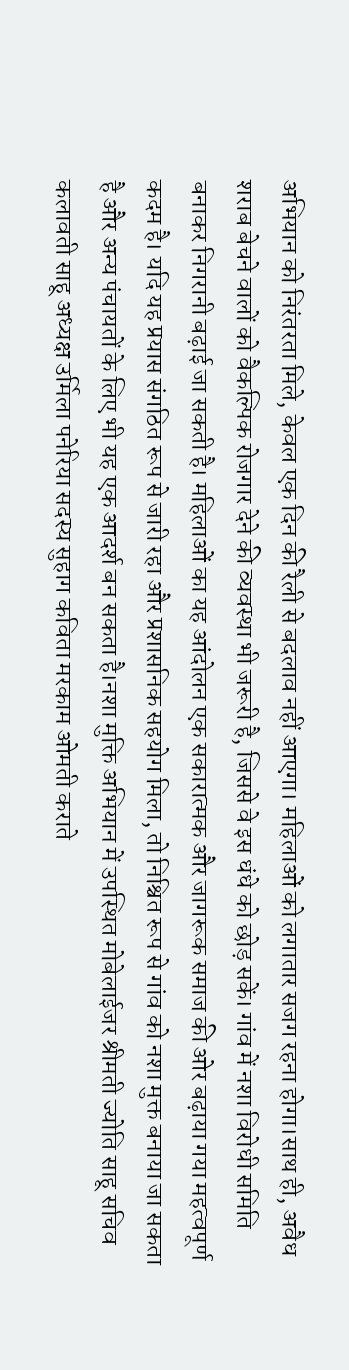अभियान को निरंतरता मिले, केवल एक दिन की रैली से बदलाव नहीं आएगा। महिलाओं को लगातार सजग रहना होगा।साथ ही, अवैध शराब बेचने वालों को वैकल्पिक रोजगार देने की व्यवस्था भी जरूरी है, जिससे वे इस धंधे को छोड़ सकें। गांव में नशा विरोधी समिति बनाकर निगरानी बढ़ाई जा सकती है। महिलाओं का यह आंदोलन एक सकारात्मक और जागरूक समाज की ओर बढ़ाया गया महत्वपूर्ण कदम है। यदि यह प्रयास संगठित रूप से जारी रहा और प्रशासनिक सहयोग मिला, तो निश्चित रूप से गांव को नशा मुक्त बनाया जा सकता है और अन्य पंचायतों के लिए भी यह एक आदर्श बन सकता है।नशा मुक्ति अभियान में उपस्थित मोबेलाईजर श्रीमती ज्योति साहू सचिव कलावती साहू अध्यक्ष उर्मिला पनेरिया सदस्य सुहाग कविता मरकाम ओमती कराते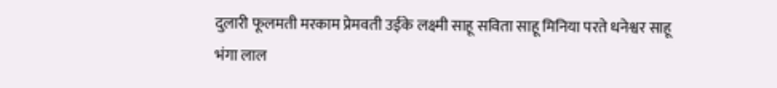दुलारी फूलमती मरकाम प्रेमवती उईके लक्ष्मी साहू सविता साहू मिनिया परते धनेश्वर साहू भंगा लाल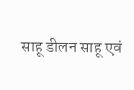साहू डीलन साहू एवं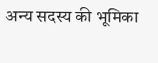अन्य सदस्य की भूमिका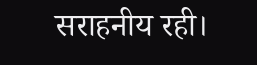सराहनीय रही।